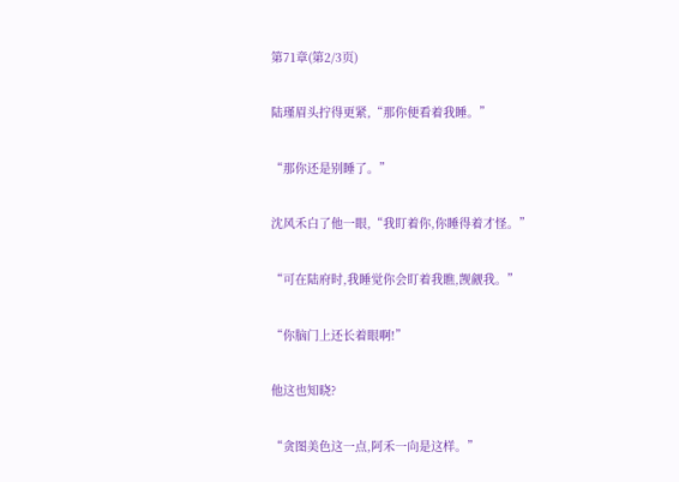第71章(第2/3页)

陆瑾眉头拧得更紧,“那你便看着我睡。”

“那你还是别睡了。”

沈风禾白了他一眼,“我盯着你,你睡得着才怪。”

“可在陆府时,我睡觉你会盯着我瞧,觊觎我。”

“你脑门上还长着眼啊!”

他这也知晓?

“贪图美色这一点,阿禾一向是这样。”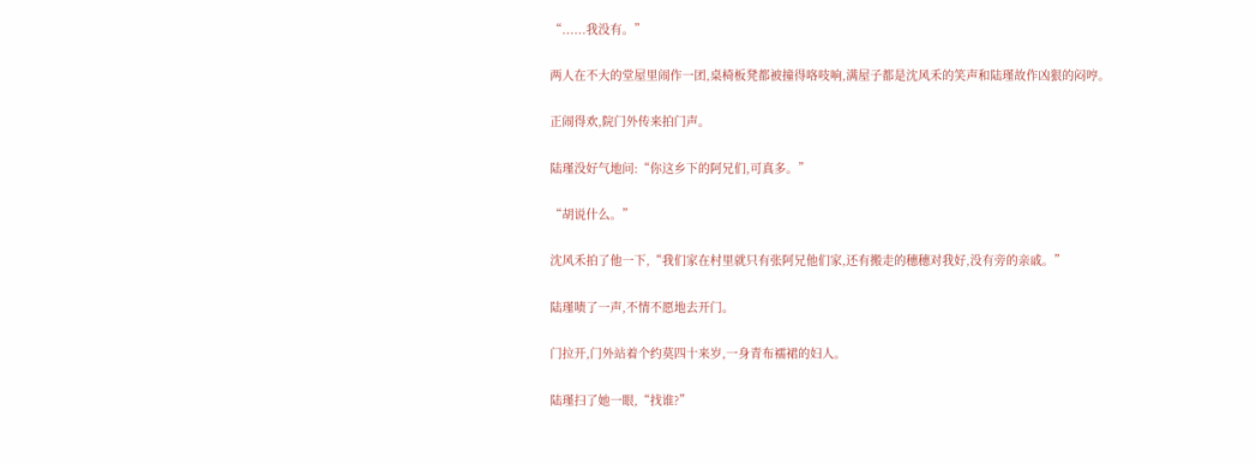“......我没有。”

两人在不大的堂屋里闹作一团,桌椅板凳都被撞得咯吱响,满屋子都是沈风禾的笑声和陆瑾故作凶狠的闷哼。

正闹得欢,院门外传来拍门声。

陆瑾没好气地问:“你这乡下的阿兄们,可真多。”

“胡说什么。”

沈风禾拍了他一下,“我们家在村里就只有张阿兄他们家,还有搬走的穗穗对我好,没有旁的亲戚。”

陆瑾啧了一声,不情不愿地去开门。

门拉开,门外站着个约莫四十来岁,一身青布襦裙的妇人。

陆瑾扫了她一眼,“找谁?”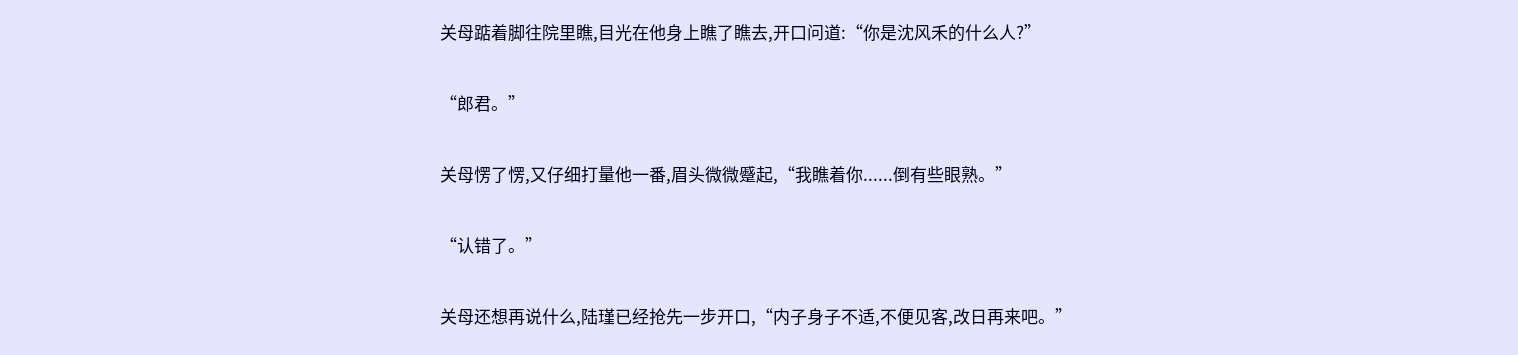关母踮着脚往院里瞧,目光在他身上瞧了瞧去,开口问道:“你是沈风禾的什么人?”

“郎君。”

关母愣了愣,又仔细打量他一番,眉头微微蹙起,“我瞧着你......倒有些眼熟。”

“认错了。”

关母还想再说什么,陆瑾已经抢先一步开口,“内子身子不适,不便见客,改日再来吧。”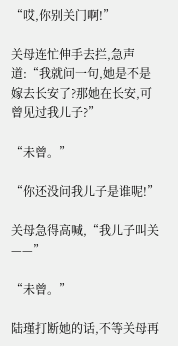“哎,你别关门啊!”

关母连忙伸手去拦,急声道:“我就问一句,她是不是嫁去长安了?那她在长安,可曾见过我儿子?”

“未曾。”

“你还没问我儿子是谁呢!”

关母急得高喊,“我儿子叫关——”

“未曾。”

陆瑾打断她的话,不等关母再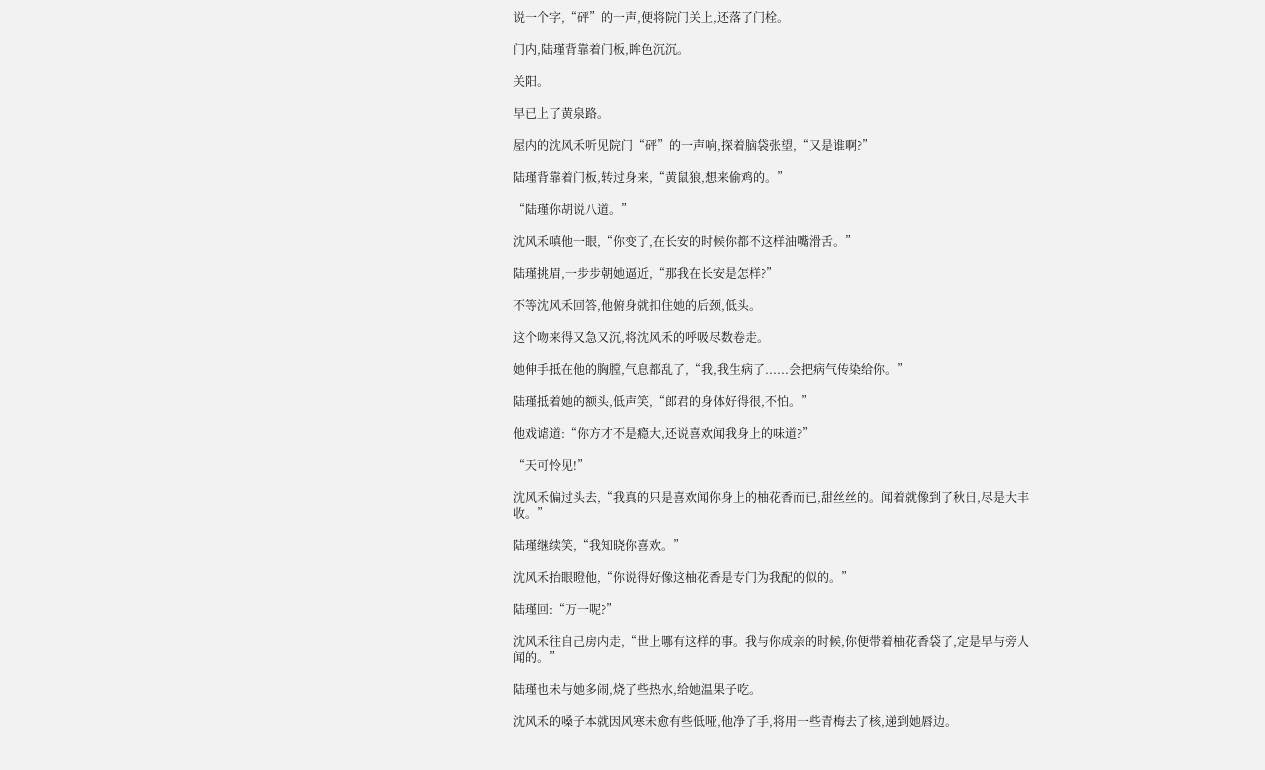说一个字,“砰”的一声,便将院门关上,还落了门栓。

门内,陆瑾背靠着门板,眸色沉沉。

关阳。

早已上了黄泉路。

屋内的沈风禾听见院门“砰”的一声响,探着脑袋张望,“又是谁啊?”

陆瑾背靠着门板,转过身来,“黄鼠狼,想来偷鸡的。”

“陆瑾你胡说八道。”

沈风禾嗔他一眼,“你变了,在长安的时候你都不这样油嘴滑舌。”

陆瑾挑眉,一步步朝她逼近,“那我在长安是怎样?”

不等沈风禾回答,他俯身就扣住她的后颈,低头。

这个吻来得又急又沉,将沈风禾的呼吸尽数卷走。

她伸手抵在他的胸膛,气息都乱了,“我,我生病了......会把病气传染给你。”

陆瑾抵着她的额头,低声笑,“郎君的身体好得很,不怕。”

他戏谑道:“你方才不是瘾大,还说喜欢闻我身上的味道?”

“天可怜见!”

沈风禾偏过头去,“我真的只是喜欢闻你身上的柚花香而已,甜丝丝的。闻着就像到了秋日,尽是大丰收。”

陆瑾继续笑,“我知晓你喜欢。”

沈风禾抬眼瞪他,“你说得好像这柚花香是专门为我配的似的。”

陆瑾回:“万一呢?”

沈风禾往自己房内走,“世上哪有这样的事。我与你成亲的时候,你便带着柚花香袋了,定是早与旁人闻的。”

陆瑾也未与她多闹,烧了些热水,给她温果子吃。

沈风禾的嗓子本就因风寒未愈有些低哑,他净了手,将用一些青梅去了核,递到她唇边。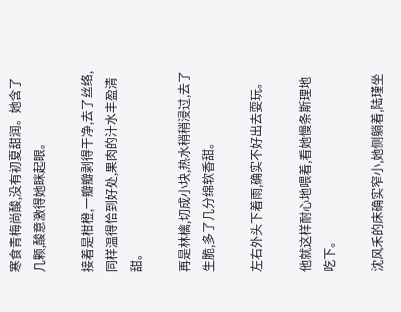寒食青梅尚酸,没有初夏甜润。她含了几颗,酸意激得她眯起眼。

接着是柑橙,一瓣瓣剥得干净,去了丝络,同样温得恰到好处,果肉的汁水丰盈清甜。

再是林檎,切成小块,热水稍稍浸过,去了生脆,多了几分绵软香甜。

左右外头下着雨,确实不好出去耍玩。

他就这样耐心地喂着,看她慢条斯理地吃下。

沈风禾的床确实窄小,她侧躺着,陆瑾坐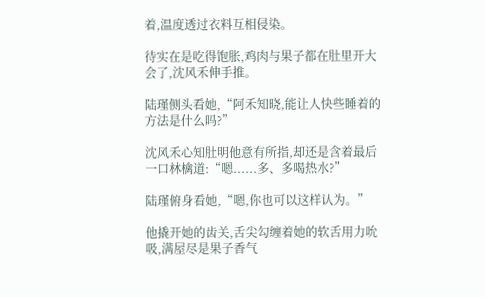着,温度透过衣料互相侵染。

待实在是吃得饱胀,鸡肉与果子都在肚里开大会了,沈风禾伸手推。

陆瑾侧头看她,“阿禾知晓,能让人快些睡着的方法是什么吗?”

沈风禾心知肚明他意有所指,却还是含着最后一口林檎道:“嗯......多、多喝热水?”

陆瑾俯身看她,“嗯,你也可以这样认为。”

他撬开她的齿关,舌尖勾缠着她的软舌用力吮吸,满屋尽是果子香气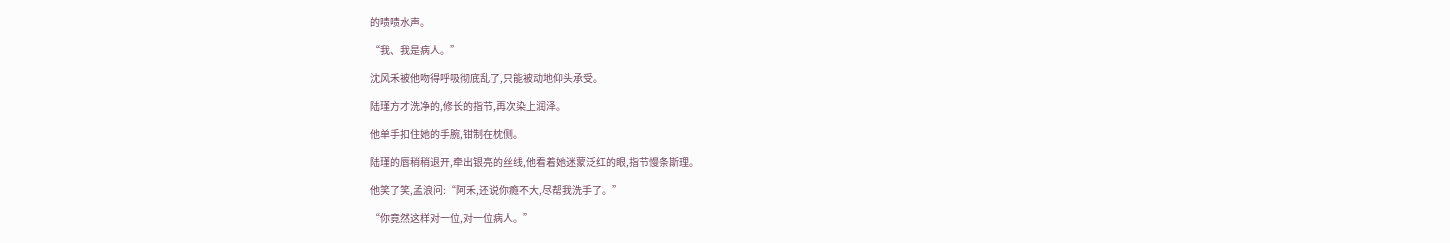的啧啧水声。

“我、我是病人。”

沈风禾被他吻得呼吸彻底乱了,只能被动地仰头承受。

陆瑾方才洗净的,修长的指节,再次染上润泽。

他单手扣住她的手腕,钳制在枕侧。

陆瑾的唇稍稍退开,牵出银亮的丝线,他看着她迷蒙泛红的眼,指节慢条斯理。

他笑了笑,孟浪问:“阿禾,还说你瘾不大,尽帮我洗手了。”

“你竟然这样对一位,对一位病人。”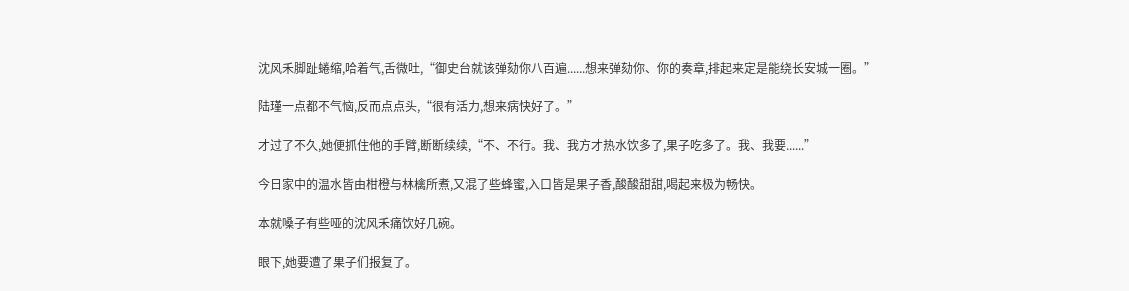沈风禾脚趾蜷缩,哈着气,舌微吐,“御史台就该弹劾你八百遍......想来弹劾你、你的奏章,排起来定是能绕长安城一圈。”

陆瑾一点都不气恼,反而点点头,“很有活力,想来病快好了。”

才过了不久,她便抓住他的手臂,断断续续,“不、不行。我、我方才热水饮多了,果子吃多了。我、我要......”

今日家中的温水皆由柑橙与林檎所煮,又混了些蜂蜜,入口皆是果子香,酸酸甜甜,喝起来极为畅快。

本就嗓子有些哑的沈风禾痛饮好几碗。

眼下,她要遭了果子们报复了。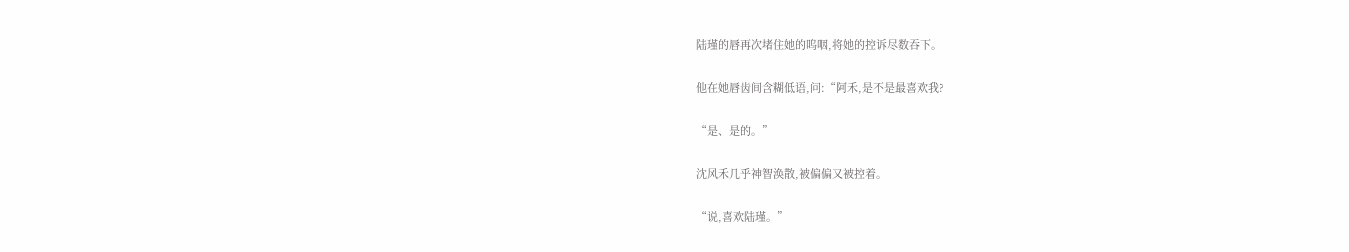陆瑾的唇再次堵住她的呜咽,将她的控诉尽数吞下。

他在她唇齿间含糊低语,问:“阿禾,是不是最喜欢我?

“是、是的。”

沈风禾几乎神智涣散,被偏偏又被控着。

“说,喜欢陆瑾。”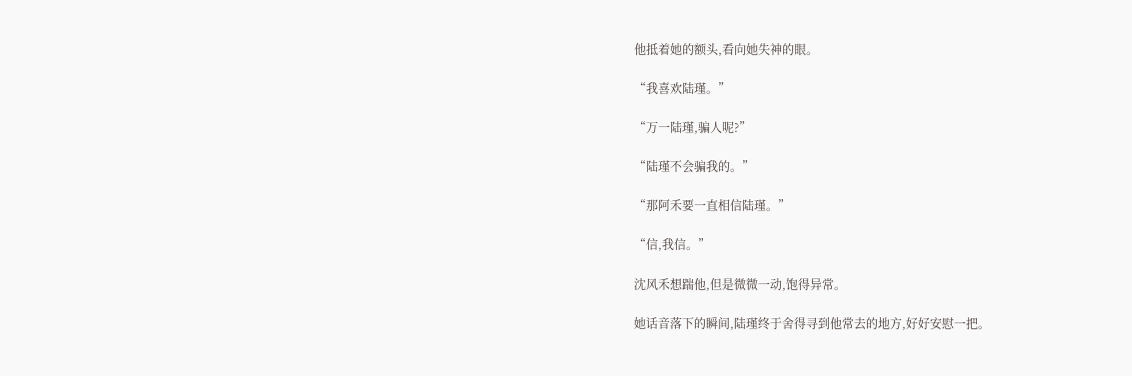他抵着她的额头,看向她失神的眼。

“我喜欢陆瑾。”

“万一陆瑾,骗人呢?”

“陆瑾不会骗我的。”

“那阿禾要一直相信陆瑾。”

“信,我信。”

沈风禾想踹他,但是微微一动,饱得异常。

她话音落下的瞬间,陆瑾终于舍得寻到他常去的地方,好好安慰一把。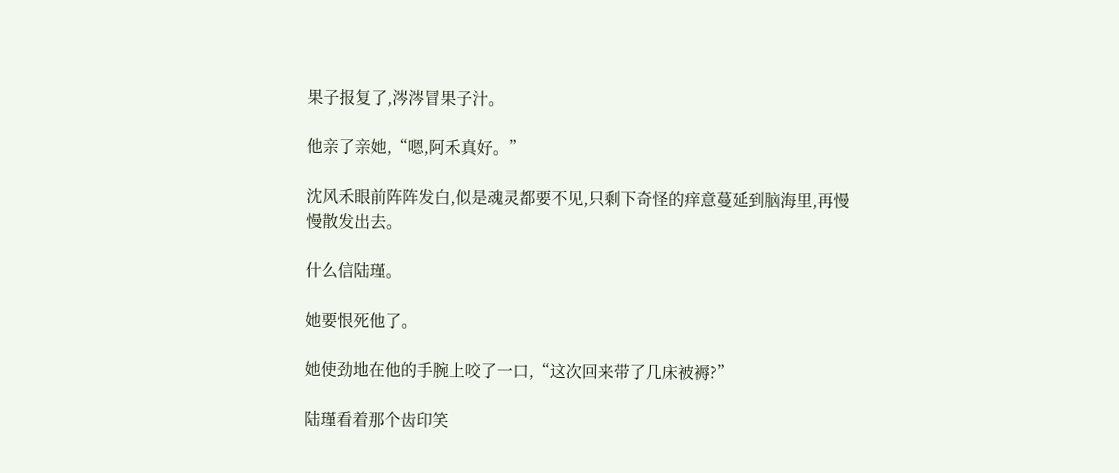果子报复了,涔涔冒果子汁。

他亲了亲她,“嗯,阿禾真好。”

沈风禾眼前阵阵发白,似是魂灵都要不见,只剩下奇怪的痒意蔓延到脑海里,再慢慢散发出去。

什么信陆瑾。

她要恨死他了。

她使劲地在他的手腕上咬了一口,“这次回来带了几床被褥?”

陆瑾看着那个齿印笑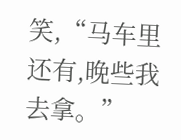笑,“马车里还有,晚些我去拿。”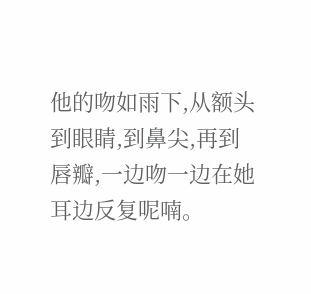他的吻如雨下,从额头到眼睛,到鼻尖,再到唇瓣,一边吻一边在她耳边反复呢喃。